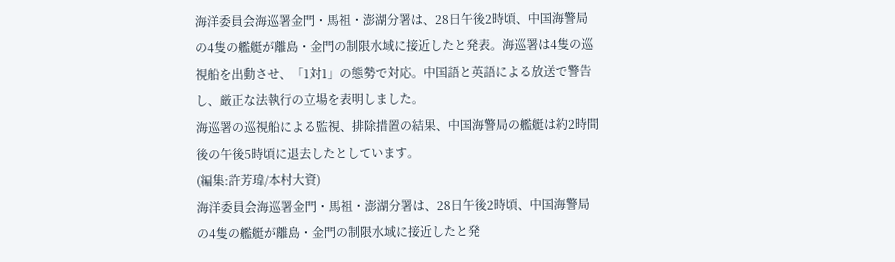海洋委員会海巡署金門・馬祖・澎湖分署は、28日午後2時頃、中国海警局の4隻の艦艇が離島・金門の制限水域に接近したと発表。海巡署は4隻の巡視船を出動させ、「1対1」の態勢で対応。中国語と英語による放送で警告し、厳正な法執行の立場を表明しました。
海巡署の巡視船による監視、排除措置の結果、中国海警局の艦艇は約2時間後の午後5時頃に退去したとしています。
(編集:許芳瑋/本村大資)
海洋委員会海巡署金門・馬祖・澎湖分署は、28日午後2時頃、中国海警局の4隻の艦艇が離島・金門の制限水域に接近したと発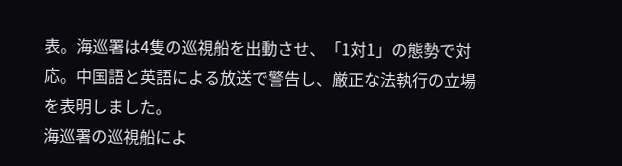表。海巡署は4隻の巡視船を出動させ、「1対1」の態勢で対応。中国語と英語による放送で警告し、厳正な法執行の立場を表明しました。
海巡署の巡視船によ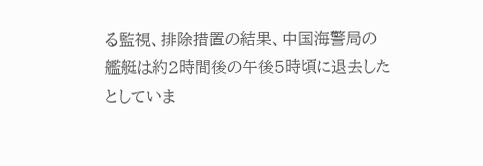る監視、排除措置の結果、中国海警局の艦艇は約2時間後の午後5時頃に退去したとしていま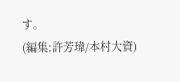す。
(編集:許芳瑋/本村大資)